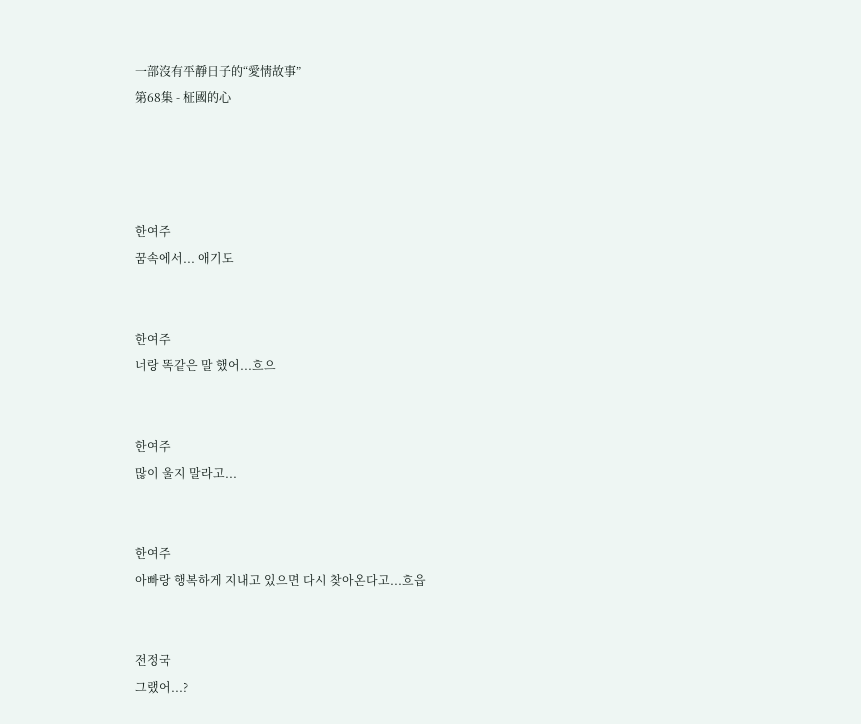一部沒有平靜日子的“愛情故事”
第68集 - 柾國的心




한여주
꿈속에서... 애기도


한여주
너랑 똑같은 말 했어...흐으


한여주
많이 울지 말라고...


한여주
아빠랑 행복하게 지내고 있으면 다시 찾아온다고...흐읍


전정국
그랬어...?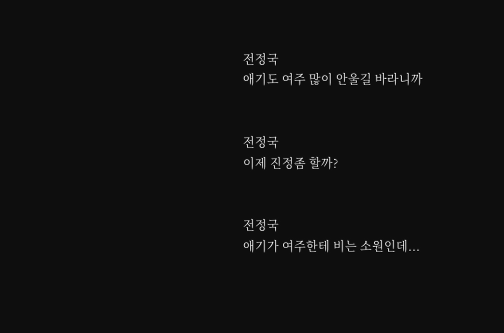전정국
애기도 여주 많이 안울길 바라니까


전정국
이제 진정좀 할까?


전정국
애기가 여주한테 비는 소원인데...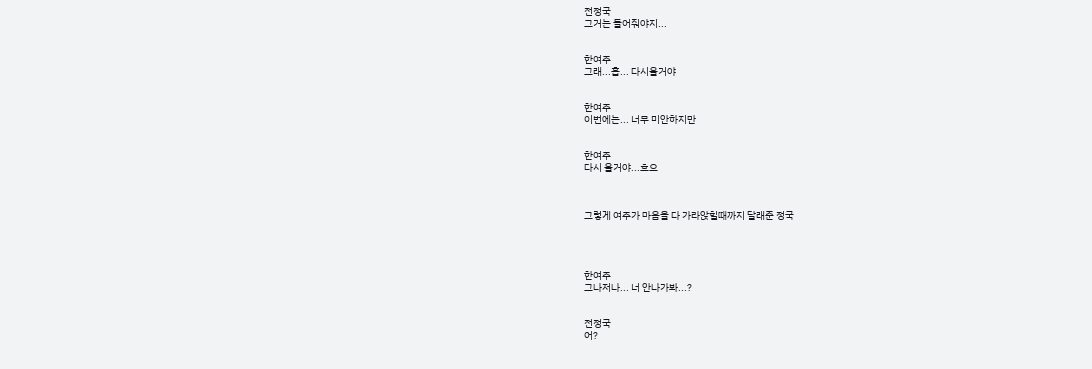전정국
그거는 들어줘야지...


한여주
그래...흡... 다시올거야


한여주
이번에는... 너무 미안하지만


한여주
다시 올거야...흐으



그렇게 여주가 마음을 다 가라앉힐때까지 달래준 정국




한여주
그나저나... 너 안나가봐...?


전정국
어?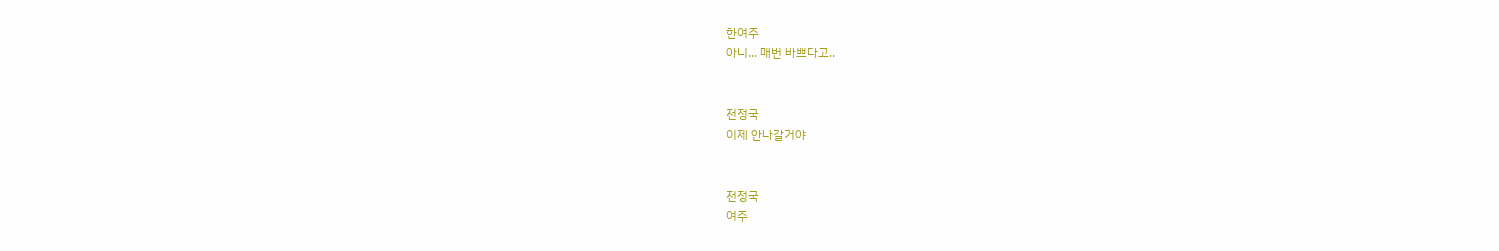한여주
아니... 매번 바쁘다고..


전정국
이제 안나갈거야


전정국
여주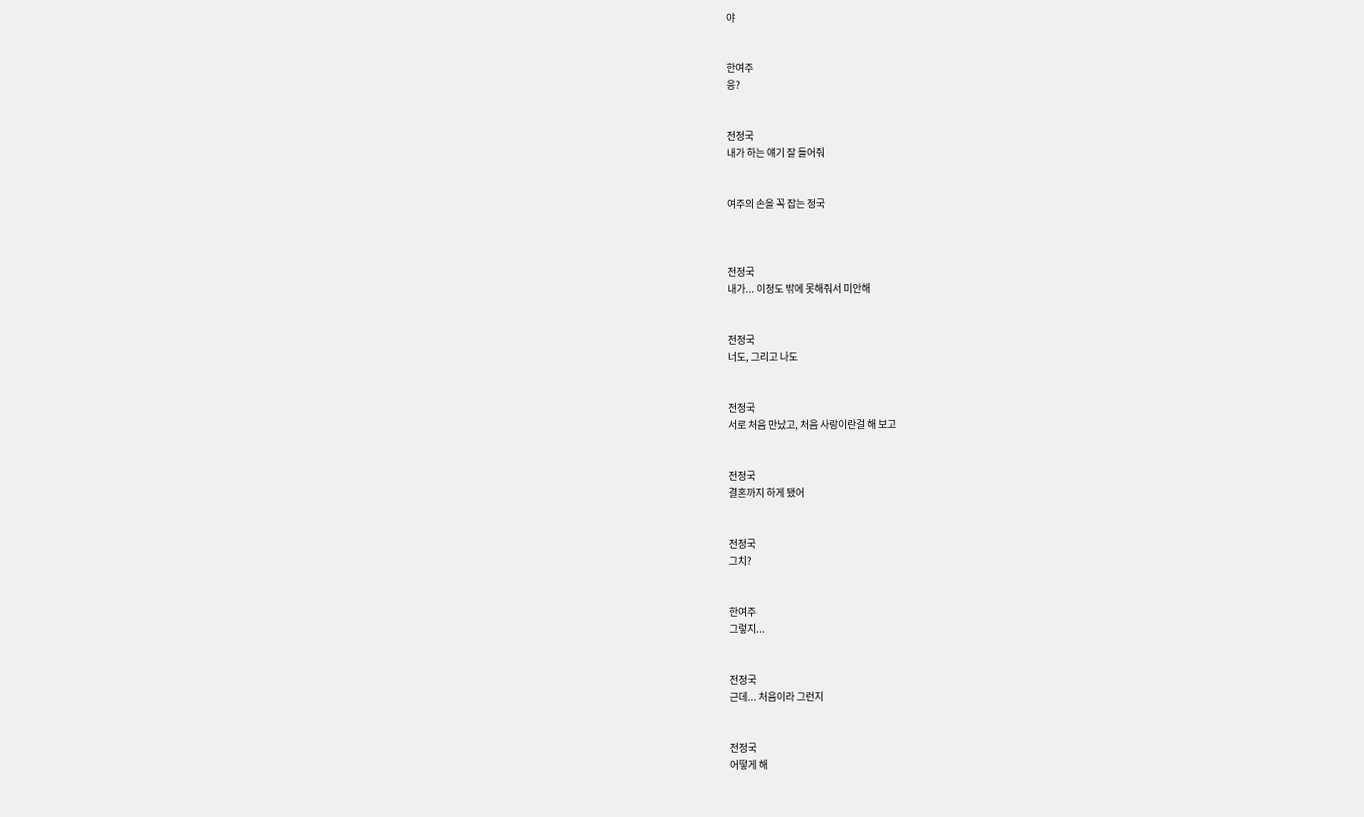야


한여주
응?


전정국
내가 하는 얘기 잘 들어줘


여주의 손을 꼭 잡는 정국



전정국
내가... 이정도 밖에 못해줘서 미안해


전정국
너도, 그리고 나도


전정국
서로 처음 만났고, 처음 사랑이란걸 해 보고


전정국
결혼까지 하게 됐어


전정국
그치?


한여주
그렇지...


전정국
근데... 처음이라 그런지


전정국
어떻게 해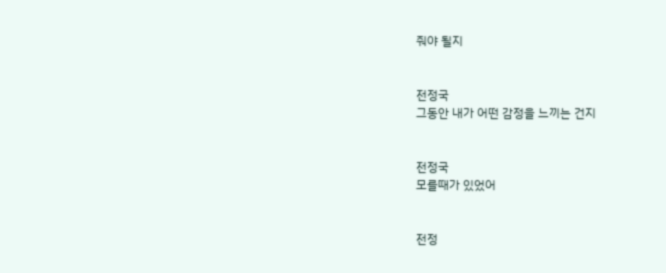줘야 될지


전정국
그동안 내가 어떤 감정을 느끼는 건지


전정국
모를때가 있었어


전정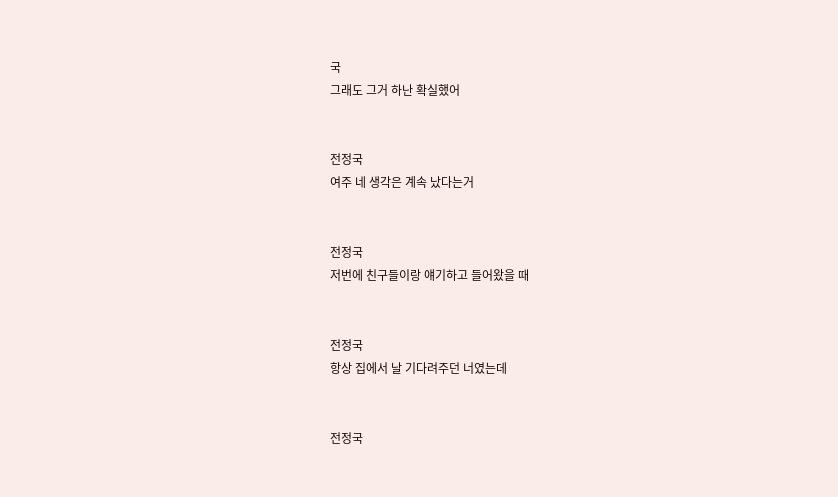국
그래도 그거 하난 확실했어


전정국
여주 네 생각은 계속 났다는거


전정국
저번에 친구들이랑 얘기하고 들어왔을 때


전정국
항상 집에서 날 기다려주던 너였는데


전정국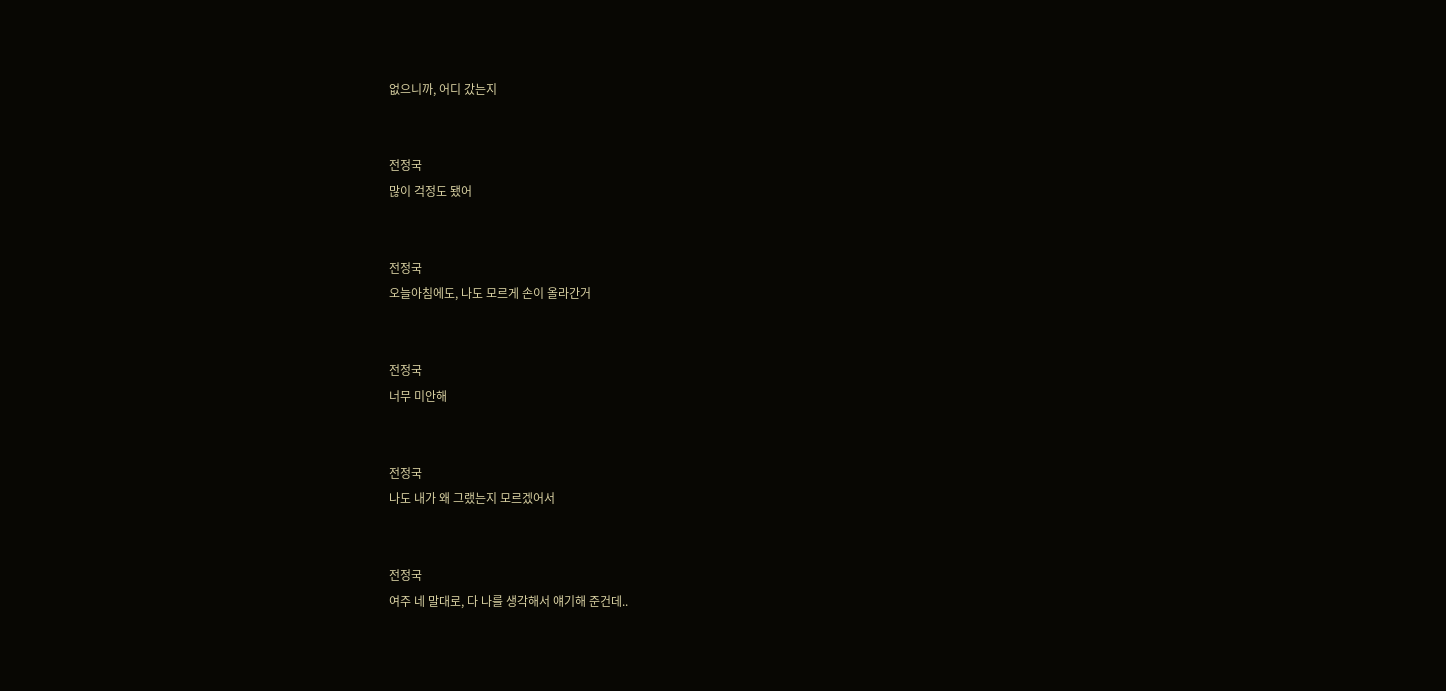없으니까, 어디 갔는지


전정국
많이 걱정도 됐어


전정국
오늘아침에도, 나도 모르게 손이 올라간거


전정국
너무 미안해


전정국
나도 내가 왜 그랬는지 모르겠어서


전정국
여주 네 말대로, 다 나를 생각해서 얘기해 준건데..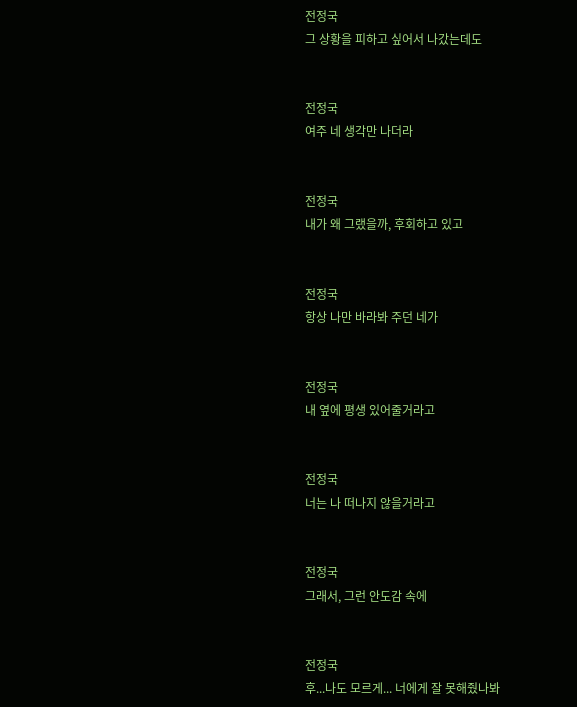전정국
그 상황을 피하고 싶어서 나갔는데도


전정국
여주 네 생각만 나더라


전정국
내가 왜 그랬을까, 후회하고 있고


전정국
항상 나만 바라봐 주던 네가


전정국
내 옆에 평생 있어줄거라고


전정국
너는 나 떠나지 않을거라고


전정국
그래서, 그런 안도감 속에


전정국
후...나도 모르게... 너에게 잘 못해줬나봐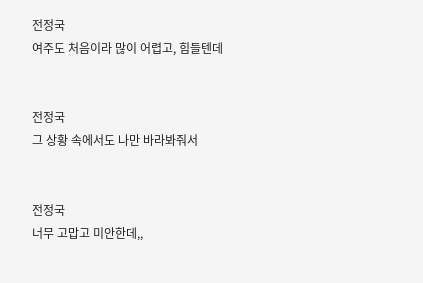전정국
여주도 처음이라 많이 어렵고, 힘들텐데


전정국
그 상황 속에서도 나만 바라봐줘서


전정국
너무 고맙고 미안한데,,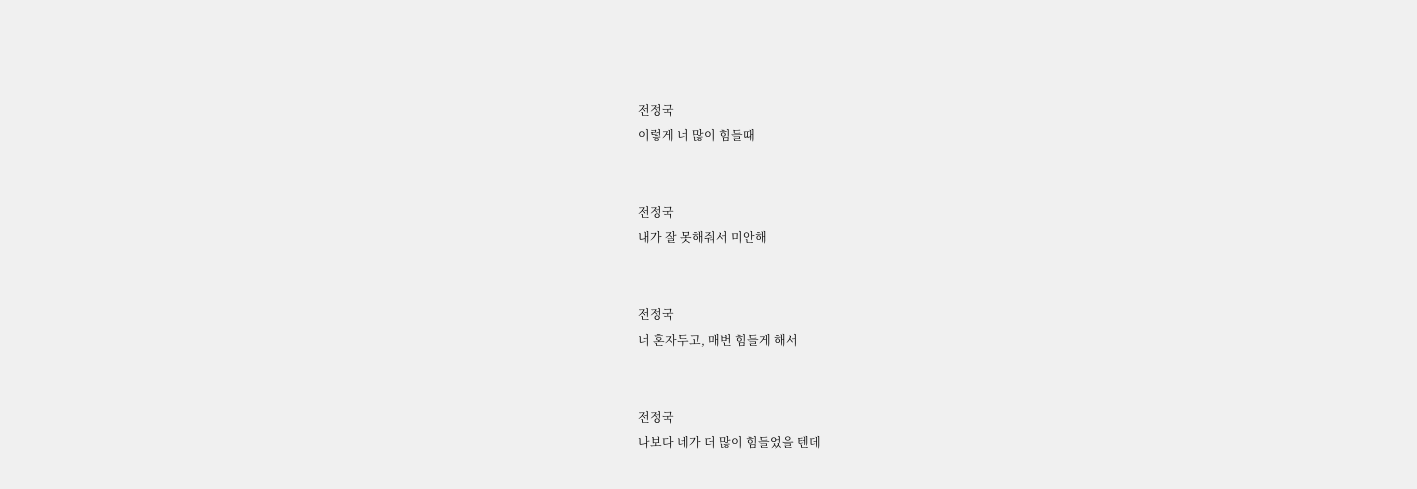전정국
이렇게 너 많이 힘들때


전정국
내가 잘 못해줘서 미안해


전정국
너 혼자두고, 매번 힘들게 해서


전정국
나보다 네가 더 많이 힘들었을 텐데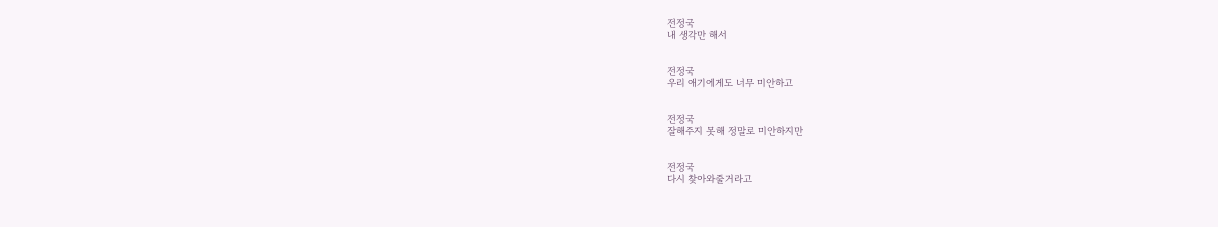전정국
내 생각만 해서


전정국
우리 애기에게도 너무 미안하고


전정국
잘해주지 못해 정말로 미안하지만


전정국
다시 찾아와줄거라고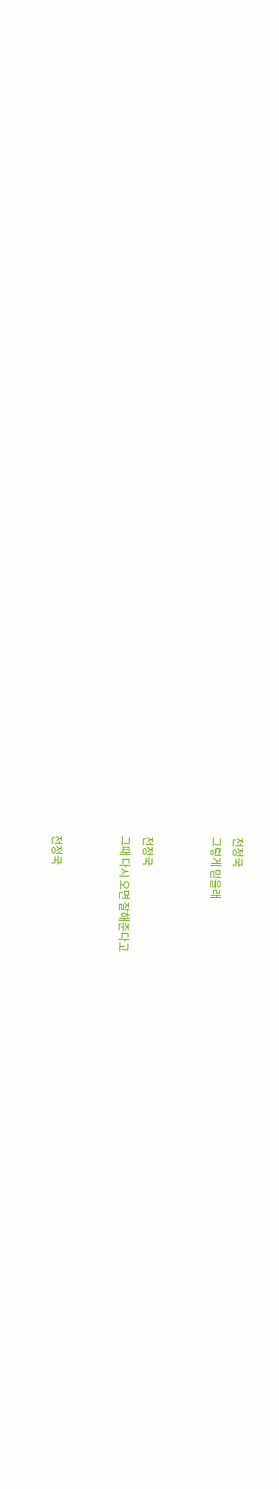전정국
그렇게 믿을래


전정국
그때 다시 오면 잘해준다고


전정국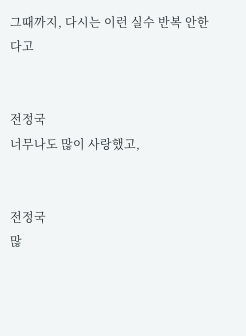그때까지, 다시는 이런 실수 반복 안한다고


전정국
너무나도 많이 사랑했고,


전정국
많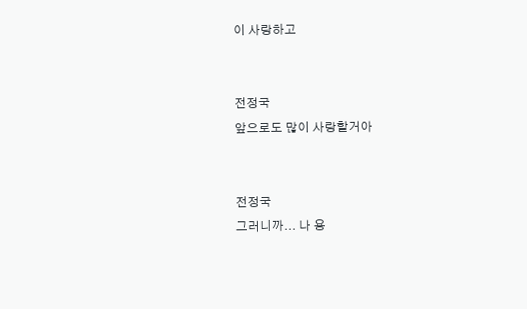이 사랑하고


전정국
앞으로도 많이 사랑할거아


전정국
그러니까... 나 용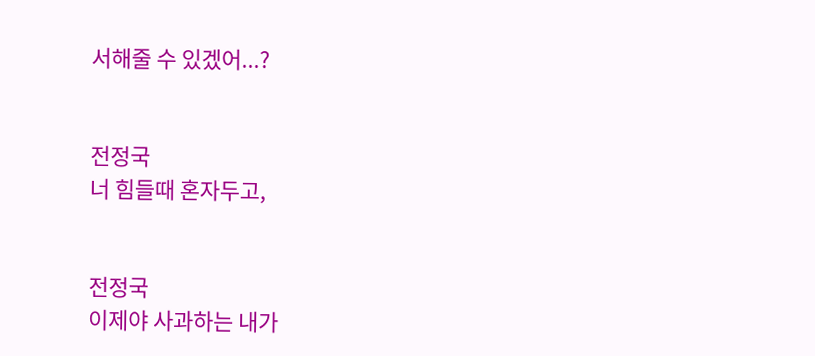서해줄 수 있겠어...?


전정국
너 힘들때 혼자두고,


전정국
이제야 사과하는 내가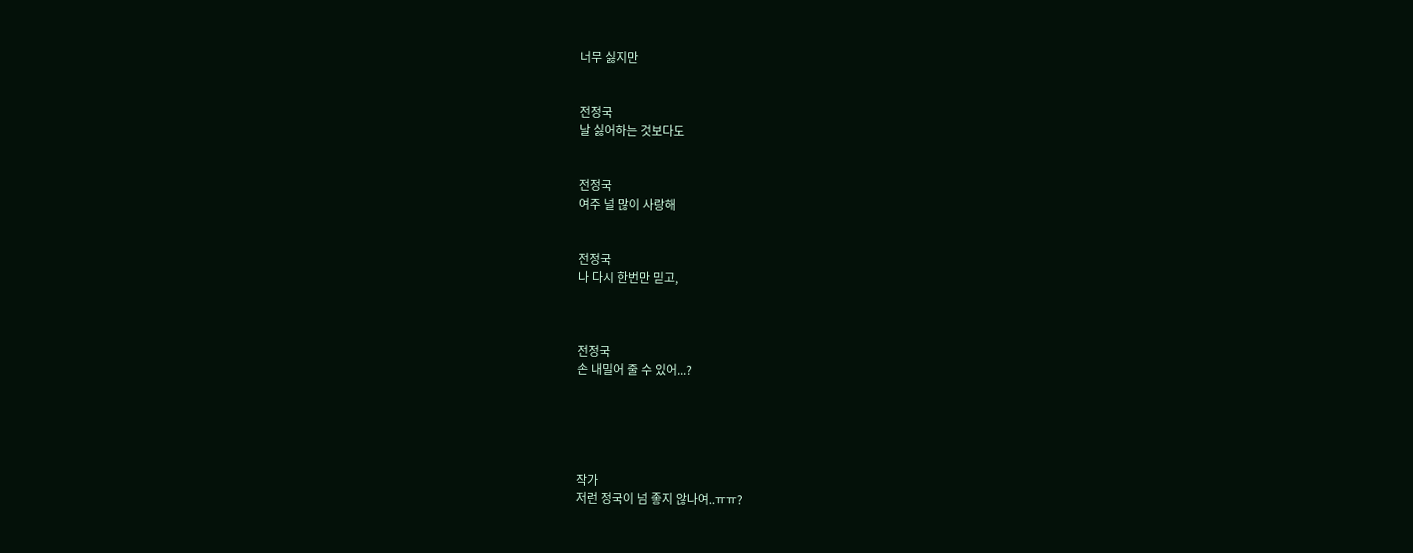너무 싫지만


전정국
날 싫어하는 것보다도


전정국
여주 널 많이 사랑해


전정국
나 다시 한번만 믿고,



전정국
손 내밀어 줄 수 있어...?





작가
저런 정국이 넘 좋지 않나여..ㅠㅠ?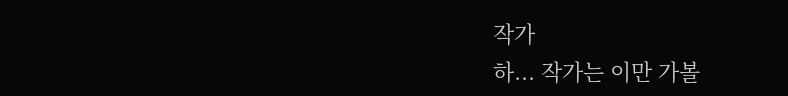작가
하... 작가는 이만 가볼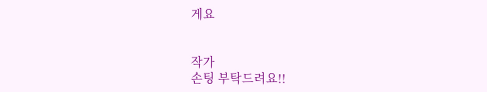게요


작가
손팅 부탁드려요!!